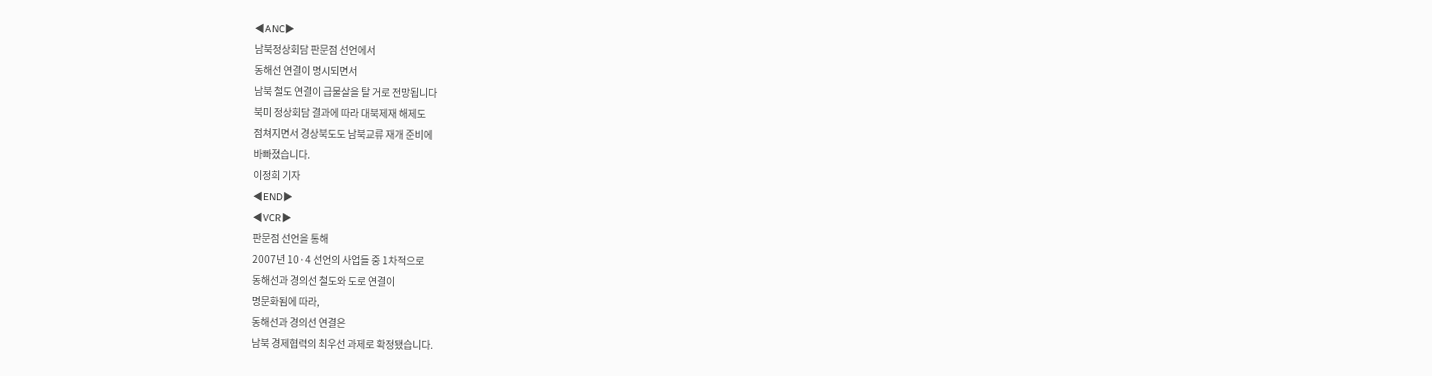◀ANC▶
남북정상회담 판문점 선언에서
동해선 연결이 명시되면서
남북 철도 연결이 급물살을 탈 거로 전망됩니다
북미 정상회담 결과에 따라 대북제재 해제도
점쳐지면서 경상북도도 남북교류 재개 준비에
바빠졌습니다.
이정희 기자
◀END▶
◀VCR▶
판문점 선언을 통해
2007년 10·4 선언의 사업들 중 1차적으로
동해선과 경의선 철도와 도로 연결이
명문화됨에 따라,
동해선과 경의선 연결은
남북 경제협력의 최우선 과제로 확정됐습니다.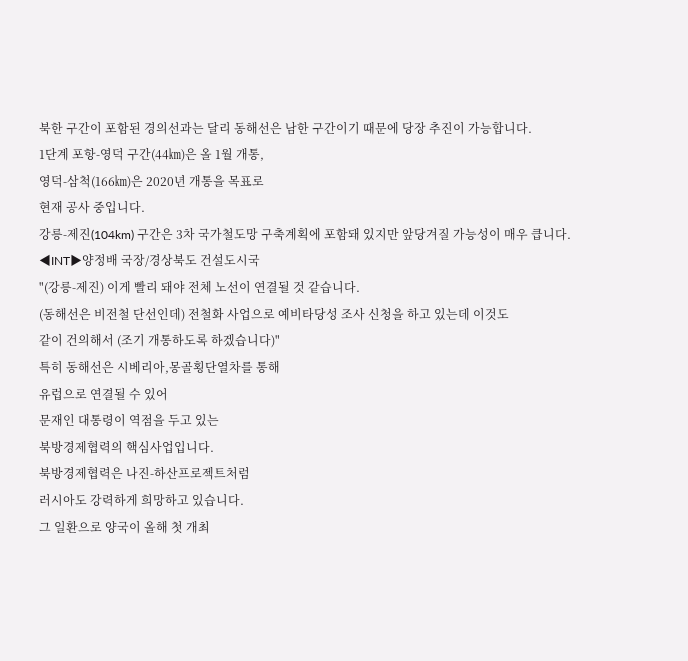북한 구간이 포함된 경의선과는 달리 동해선은 남한 구간이기 때문에 당장 추진이 가능합니다.
1단계 포항-영덕 구간(44㎞)은 올 1월 개통,
영덕-삼척(166㎞)은 2020년 개통을 목표로
현재 공사 중입니다.
강릉-제진(104km) 구간은 3차 국가철도망 구축계획에 포함돼 있지만 앞당겨질 가능성이 매우 큽니다.
◀INT▶양정배 국장/경상북도 건설도시국
"(강릉-제진) 이게 빨리 돼야 전체 노선이 연결될 것 같습니다.
(동해선은 비전철 단선인데) 전철화 사업으로 예비타당성 조사 신청을 하고 있는데 이것도
같이 건의해서 (조기 개통하도록 하겠습니다)"
특히 동해선은 시베리아,몽골횡단열차를 통해
유럽으로 연결될 수 있어
문재인 대통령이 역점을 두고 있는
북방경제협력의 핵심사업입니다.
북방경제협력은 나진-하산프로젝트처럼
러시아도 강력하게 희망하고 있습니다.
그 일환으로 양국이 올해 첫 개최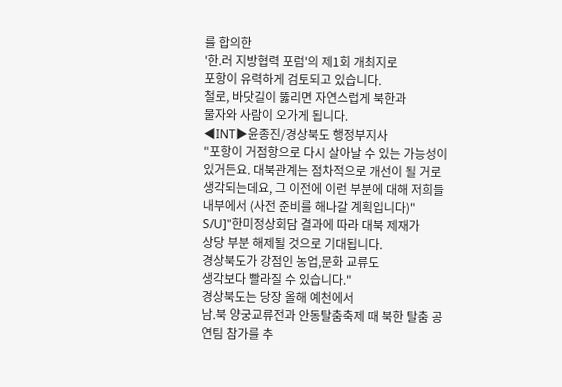를 합의한
'한.러 지방협력 포럼'의 제1회 개최지로
포항이 유력하게 검토되고 있습니다.
철로, 바닷길이 뚫리면 자연스럽게 북한과
물자와 사람이 오가게 됩니다.
◀INT▶윤종진/경상북도 행정부지사
"포항이 거점항으로 다시 살아날 수 있는 가능성이 있거든요. 대북관계는 점차적으로 개선이 될 거로 생각되는데요, 그 이전에 이런 부분에 대해 저희들 내부에서 (사전 준비를 해나갈 계획입니다)"
S/U]"한미정상회담 결과에 따라 대북 제재가
상당 부분 해제될 것으로 기대됩니다.
경상북도가 강점인 농업,문화 교류도
생각보다 빨라질 수 있습니다."
경상북도는 당장 올해 예천에서
남.북 양궁교류전과 안동탈춤축제 때 북한 탈춤 공연팀 참가를 추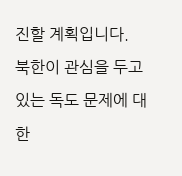진할 계획입니다.
북한이 관심을 두고 있는 독도 문제에 대한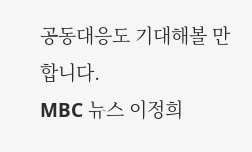공동대응도 기대해볼 만합니다.
MBC 뉴스 이정희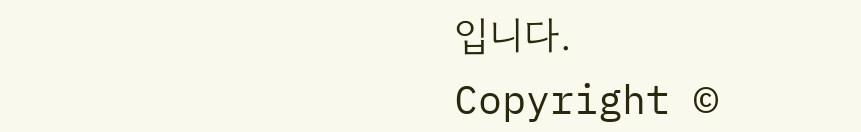입니다.
Copyright ©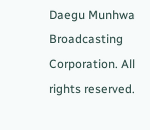Daegu Munhwa Broadcasting Corporation. All rights reserved.